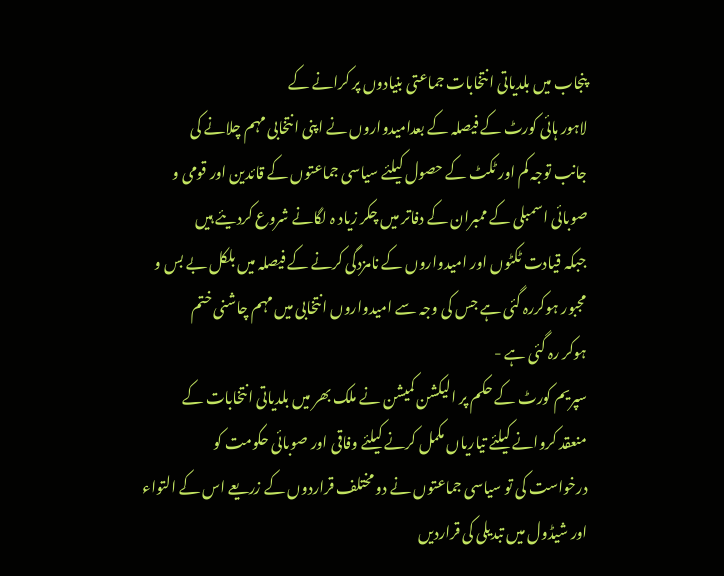پنجاب میں بلدیاتی انتخابات جماعتی بنیادوں پر کرانے کے
لاہور ہائی کورٹ کے فیصلہ کے بعدامیدواروں نے اپنی انتخابی مہم چلانے کی
جانب توجہ کم اور ٹکٹ کے حصول کیلئے سیاسی جماعتوں کے قائدین اور قومی و
صوبائی اسمبلی کے ممبران کے دفاتر میں چکر زیاد ہ لگانے شروع کردیئے ہیں
جبکہ قیادت ٹکٹوں اور امیدواروں کے نامزدگی کرنے کے فیصلہ میں بلکل بے بس و
مجبور ہوکررہ گئی ہے جس کی وجہ سے امیدواروں انتخابی میں مہم چاشنی ختم
ہوکر رہ گئی ہے -
سپریم کورٹ کے حکم پر الیکشن کمیشن نے ملک بھر میں بلدیاتی انتخابات کے
منعقد کروانے کیلئے تیاریاں مکمل کرنے کیلئے وفاقی اور صوبائی حکومت کو
درخواست کی تو سیاسی جماعتوں نے دو مختلف قراردوں کے زریعے اس کے التواء
اور شیڈول میں تبدیلی کی قراردیں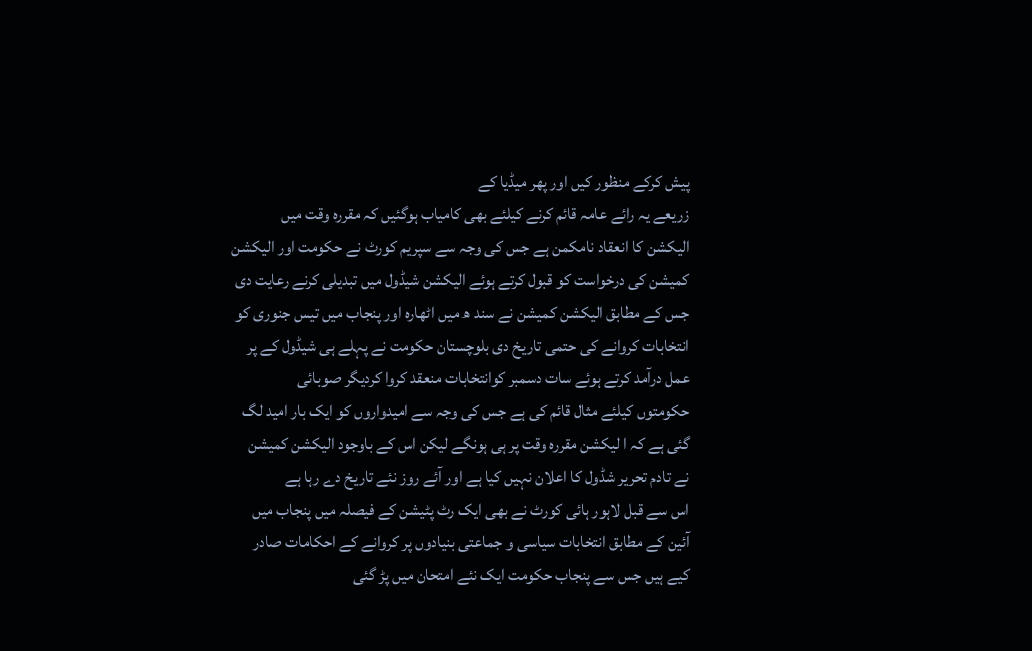پیش کرکے منظور کیں اور پھر میڈیا کے
زریعے یہ رائے عامہ قائم کرنے کیلئے بھی کامیاب ہوگئیں کہ مقررہ وقت میں
الیکشن کا انعقاد نامکمن ہے جس کی وجہ سے سپریم کورٹ نے حکومت اور الیکشن
کمیشن کی درخواست کو قبول کرتے ہوئے الیکشن شیڈول میں تبدیلی کرنے رعایت دی
جس کے مطابق الیکشن کمیشن نے سند ھ میں اٹھارہ اور پنجاب میں تیس جنوری کو
انتخابات کروانے کی حتمی تاریخ دی بلوچستان حکومت نے پہلے ہی شیڈول کے پر
عمل درآمد کرتے ہوئے سات دسمبر کوانتخابات منعقد کروا کردیگر صوبائی
حکومتوں کیلئے مثال قائم کی ہے جس کی وجہ سے امیدواروں کو ایک بار امید لگ
گئی ہے کہ ا لیکشن مقررہ وقت پر ہی ہونگے لیکن اس کے باوجود الیکشن کمیشن
نے تادم تحریر شڈول کا اعلان نہیں کیا ہے اور آئے روز نئے تاریخ دے رہا ہے
اس سے قبل لاہور ہائی کورٹ نے بھی ایک رٹ پٹیشن کے فیصلہ میں پنجاب میں
آئین کے مطابق انتخابات سیاسی و جماعتی بنیادوں پر کروانے کے احکامات صادر
کیے ہیں جس سے پنجاب حکومت ایک نئے امتحان میں پڑ گئی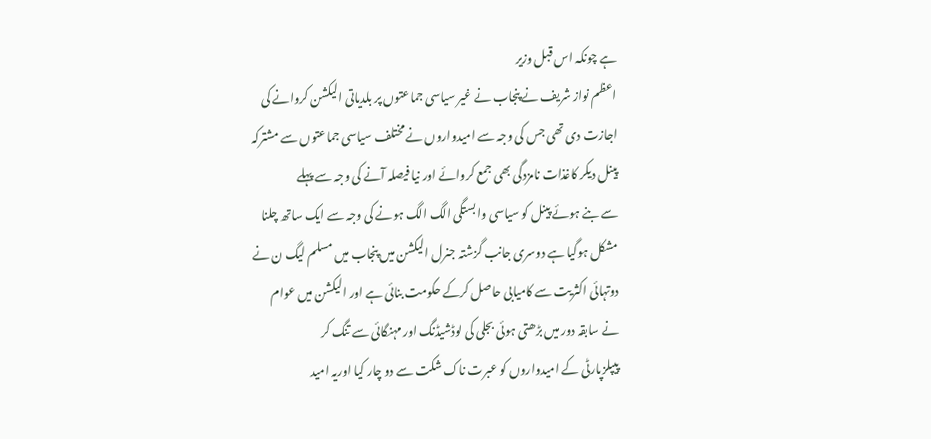ہے چونکہ اس قبل وزیر
اعظم نواز شریف نے پنجاب نے غیر سیاسی جماعتوں پر بلدیاتی الیکشن کروانے کی
اجازت دی تھی جس کی وجہ سے امیدواروں نے مختلف سیاسی جماعتوں سے مشترکہ
پینل دیکر کاغذات نامزدگی بھی جمع کروائے اور نیا فیصلہ آنے کی وجہ سے پہلے
سے بنے ہوئے پینل کو سیاسی وابستگی الگ الگ ہونے کی وجہ سے ایک ساتھ چلنا
مشکل ہوگیا ہے دوسری جانب گزشتہ جنرل الیکشن میں پنجاب میں مسلم لیگ ن نے
دوتہائی اکثریت سے کامیابی حاصل کرکے حکومت بنائی ہے اور الیکشن میں عوام
نے سابقہ دور میں بڑھتی ہوئی بجلی کی لوڈشیڈنگ اور مہنگائی سے تنگ کر
پیپلزپارٹی کے امیدواروں کو عبرت ناک شکت سے دو چار کیا اوریہ امید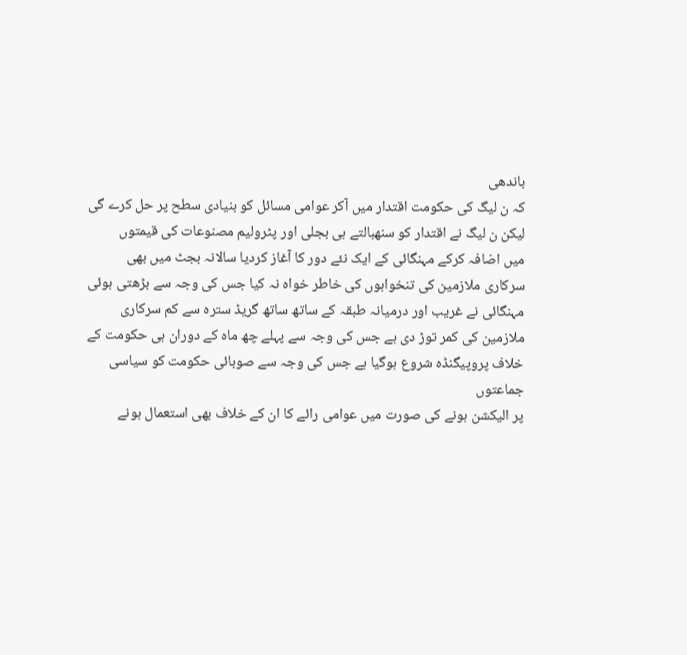باندھی
کہ ن لیگ کی حکومت اقتدار میں آکر عوامی مسائل کو بنیادی سطح پر حل کرے گی
لیکن ن لیگ نے اقتدار کو سنھبالتے ہی بجلی اور پٹرولیم مصنوعات کی قیمتوں
میں اضافہ کرکے مہنگائی کے ایک نئے دور کا آغاز کردیا سالانہ بجٹ میں بھی
سرکاری ملازمین کی تنخواہوں کی خاطر خواہ نہ کیا جس کی وجہ سے بڑھتی ہوئی
مہنگائی نے غریب اور درمیانہ طبقہ کے ساتھ ساتھ گریڈ سترہ سے کم سرکاری
ملازمین کی کمر توڑ دی ہے جس کی وجہ سے پہلے چھ ماہ کے دوران ہی حکومت کے
خلاف پروپیگنڈہ شروع ہوگیا ہے جس کی وجہ سے صوبائی حکومت کو سیاسی جماعتوں
پر الیکشن ہونے کی صورت میں عوامی رائے کا ان کے خلاف بھی استعمال ہونے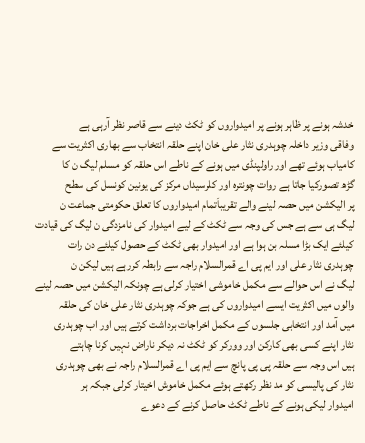خدشہ ہونے پر ظاہر ہونے پر امیدواروں کو ٹکٹ دینے سے قاصر نظر آرہی ہے
وفاقی وزیر داخلہ چوہدری نثار علی خان اپنے حلقہ انتخاب سے بھاری اکثریت سے
کامیاب ہوئے تھے اور راولپنڈی میں ہونے کے ناطے اس حلقہ کو مسلم لیگ ن کا
گڑھ تصورکیا جاتا ہے روات چونترہ اور کلرسیداں مرکز کی یونین کونسل کی سطح
پر الیکشن میں حصہ لینے والے تقریباَتمام امیدواروں کا تعلق حکومتی جماعت ن
لیگ ہی سے ہے جس کی وجہ سے ٹکٹ کے لیے امیدوار کی نامزدگی ن لیگ کی قیادت
کیلئے ایک بڑا مسلہ بن ہوا ہے اور امیدوار بھی ٹکٹ کے حصول کیلئے دن رات
چوہدری نثار علی اور ایم پی اے قمرالسلام راجہ سے رابطہ کررہے ہیں لیکن ن
لیگ نے اس حوالے سے مکمل خاموشی اختیار کرلی ہے چونکہ الیکشن میں حصہ لینے
والوں میں اکثریت ایسے امیدواروں کی ہے جوکہ چوہدری نثار علی خان کی حلقہ
میں آمد اور انتخابی جلسوں کے مکمل اخراجات برداشت کرتے ہیں اور اب چوہدری
نثار اپنے کسی بھی کارکن اور وورکر کو ٹکٹ نہ دیکر ناراض نہیں کرنا چاہتے
ہیں اس وجہ سے حلقہ پی پی پانچ سے ایم پی اے قمرالسلام راجہ نے بھی چوہدری
نثار کی پالیسی کو مد نظر رکھتے ہوئے مکمل خاموش اخیتار کرلی جبکہ ہر
امیدوار لیکی ہونے کے ناطے ٹکٹ حاصل کرنے کے دعوے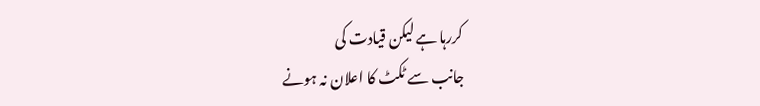کررہا ہے لیکن قیادت کی
جانب سے ٹکٹ کا اعلان نہ ہونے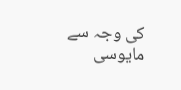کی وجہ سے مایوسی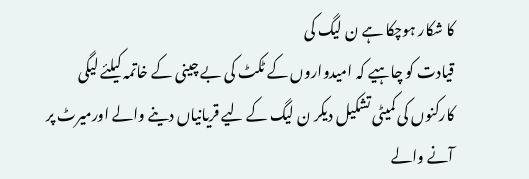کا شکار ہوچکا ہے ن لیگ کی
قیادت کو چاہیے کہ امیدواروں کے ٹکٹ کی بے چینی کے خاتمہ کیلئے لیگی
کارکنوں کی کمیٹی تشکیل دیکر ن لیگ کے لیے قریانیاں دینے والے اورمیرٹ پر
آنے والے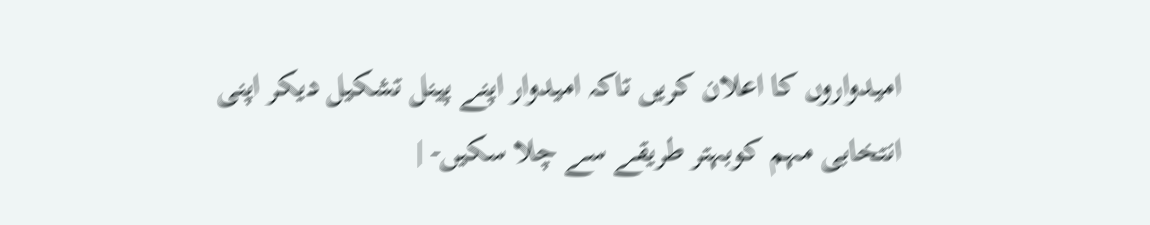امیدواروں کا اعلان کریں تاکہ امیدوار اپنے پینل تشکیل دیکر اپنی
انتخابی مہم کوبہتر طریقے سے چلا سکیں- |